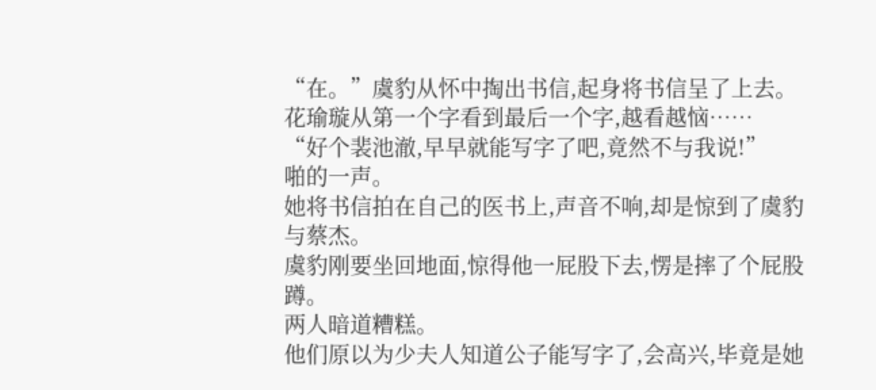“在。”虞豹从怀中掏出书信,起身将书信呈了上去。
花瑜璇从第一个字看到最后一个字,越看越恼……
“好个裴池澈,早早就能写字了吧,竟然不与我说!”
啪的一声。
她将书信拍在自己的医书上,声音不响,却是惊到了虞豹与蔡杰。
虞豹刚要坐回地面,惊得他一屁股下去,愣是摔了个屁股蹲。
两人暗道糟糕。
他们原以为少夫人知道公子能写字了,会高兴,毕竟是她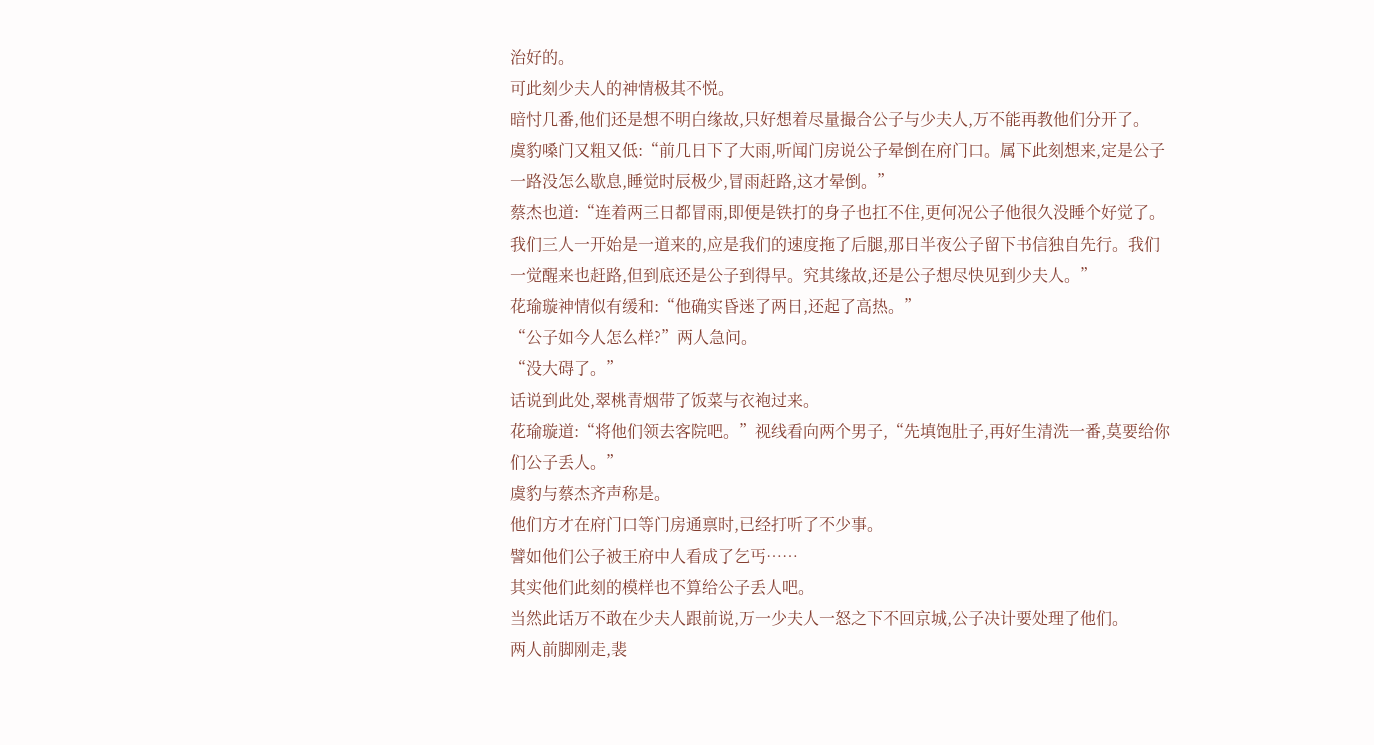治好的。
可此刻少夫人的神情极其不悦。
暗忖几番,他们还是想不明白缘故,只好想着尽量撮合公子与少夫人,万不能再教他们分开了。
虞豹嗓门又粗又低:“前几日下了大雨,听闻门房说公子晕倒在府门口。属下此刻想来,定是公子一路没怎么歇息,睡觉时辰极少,冒雨赶路,这才晕倒。”
蔡杰也道:“连着两三日都冒雨,即便是铁打的身子也扛不住,更何况公子他很久没睡个好觉了。我们三人一开始是一道来的,应是我们的速度拖了后腿,那日半夜公子留下书信独自先行。我们一觉醒来也赶路,但到底还是公子到得早。究其缘故,还是公子想尽快见到少夫人。”
花瑜璇神情似有缓和:“他确实昏迷了两日,还起了高热。”
“公子如今人怎么样?”两人急问。
“没大碍了。”
话说到此处,翠桃青烟带了饭菜与衣袍过来。
花瑜璇道:“将他们领去客院吧。”视线看向两个男子,“先填饱肚子,再好生清洗一番,莫要给你们公子丢人。”
虞豹与蔡杰齐声称是。
他们方才在府门口等门房通禀时,已经打听了不少事。
譬如他们公子被王府中人看成了乞丐……
其实他们此刻的模样也不算给公子丢人吧。
当然此话万不敢在少夫人跟前说,万一少夫人一怒之下不回京城,公子决计要处理了他们。
两人前脚刚走,裴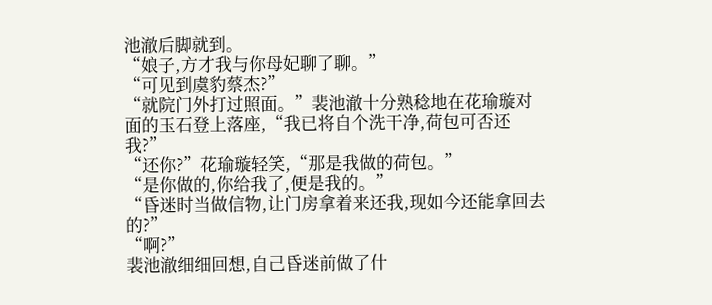池澈后脚就到。
“娘子,方才我与你母妃聊了聊。”
“可见到虞豹蔡杰?”
“就院门外打过照面。”裴池澈十分熟稔地在花瑜璇对面的玉石登上落座,“我已将自个洗干净,荷包可否还我?”
“还你?”花瑜璇轻笑,“那是我做的荷包。”
“是你做的,你给我了,便是我的。”
“昏迷时当做信物,让门房拿着来还我,现如今还能拿回去的?”
“啊?”
裴池澈细细回想,自己昏迷前做了什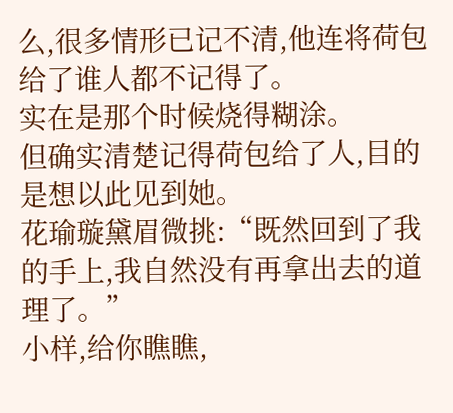么,很多情形已记不清,他连将荷包给了谁人都不记得了。
实在是那个时候烧得糊涂。
但确实清楚记得荷包给了人,目的是想以此见到她。
花瑜璇黛眉微挑:“既然回到了我的手上,我自然没有再拿出去的道理了。”
小样,给你瞧瞧,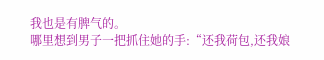我也是有脾气的。
哪里想到男子一把抓住她的手:“还我荷包,还我娘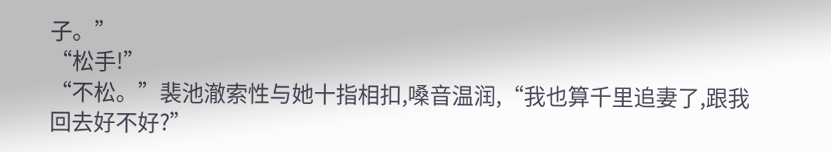子。”
“松手!”
“不松。”裴池澈索性与她十指相扣,嗓音温润,“我也算千里追妻了,跟我回去好不好?”